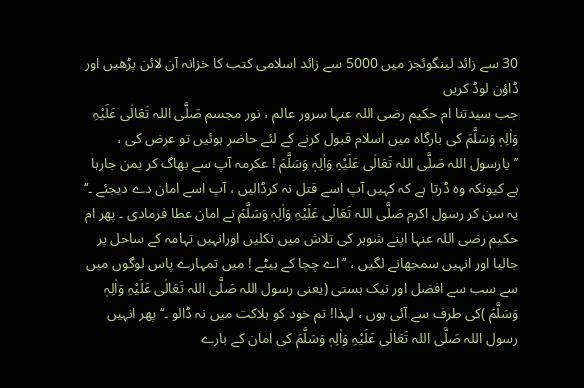30 سے زائد لینگوئجز میں 5000 سے زائد اسلامی کتب کا خزانہ آن لائن پڑھیں اور ڈاؤن لوڈ کریں
جب سیدتنا ام حکیم رضی اللہ عنہا سرور عالم ، نور مجسم صَلَّی اللہ تَعَالٰی عَلَیْہِ وَاٰلِہٖ وَسَلَّمَ کی بارگاہ میں اسلام قبول کرنے کے لئے حاضر ہوئیں تو عرض کی ، ’’یارسول اللہ صَلَّی اللہ تَعَالٰی عَلَیْہِ وَاٰلِہٖ وَسَلَّمَ ! عکرمہ آپ سے بھاگ کر یمن جارہا ہے کیونکہ وہ ڈرتا ہے کہ کہیں آپ اسے قتل نہ کرڈالیں ، آپ اسے امان دے دیجئے ۔‘‘ یہ سن کر رسول اکرم صَلَّی اللہ تَعَالٰی عَلَیْہِ وَاٰلِہٖ وَسَلَّمَ نے امان عطا فرمادی ۔ پھر ام حکیم رضی اللہ عنہا اپنے شوہر کی تلاش میں نکلیں اورانہیں تہامہ کے ساحل پر جالیا اور انہیں سمجھانے لگیں ، ’’اے چچا کے بیٹے ! میں تمہارے پاس لوگوں میں سے سب سے افضل اور نیک ہستی (یعنی رسول اللہ صَلَّی اللہ تَعَالٰی عَلَیْہِ وَاٰلِہٖ وَسَلَّمَ )کی طرف سے آئی ہوں ، لہذا! تم خود کو ہلاکت میں نہ ڈالو ۔‘‘ پھر انہیں رسول اللہ صَلَّی اللہ تَعَالٰی عَلَیْہِ وَاٰلِہٖ وَسَلَّمَ کی امان کے بارے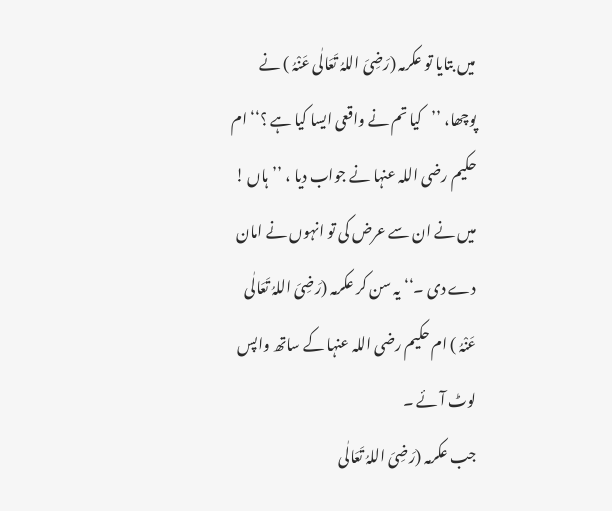میں بتایا تو عکرمہ (رَضِیَ اللہُ تَعَالٰی عَنْہُ ) نے پوچھا، ’’کیا تم نے واقعی ایسا کیا ہے ؟‘‘ ام حکیم رضی اللہ عنہا نے جواب دیا ، ’’ہاں ! میں نے ان سے عرض کی تو انہوں نے امان دے دی ۔‘‘ یہ سن کر عکرمہ (رَضِیَ اللہُ تَعَالٰی عَنْہُ ) ام حکیم رضی اللہ عنہا کے ساتھ واپس لوٹ آئے ۔
جب عکرمہ (رَضِیَ اللہُ تَعَالٰی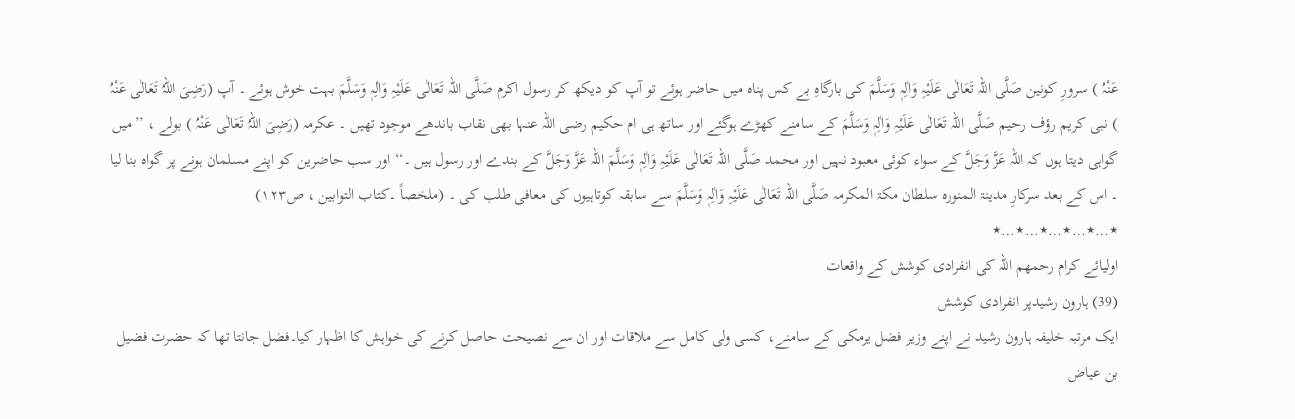عَنْہُ ) سرورِ کونین صَلَّی اللہ تَعَالٰی عَلَیْہِ وَاٰلِہٖ وَسَلَّمَ کی بارگاہِ بے کس پناہ میں حاضر ہوئے تو آپ کو دیکھ کر رسول اکرم صَلَّی اللہ تَعَالٰی عَلَیْہِ وَاٰلِہٖ وَسَلَّمَ بہت خوش ہوئے ۔ آپ (رَضِیَ اللہُ تَعَالٰی عَنْہُ ) نبی کریم رؤف رحیم صَلَّی اللہ تَعَالٰی عَلَیْہِ وَاٰلِہٖ وَسَلَّمَ کے سامنے کھڑے ہوگئے اور ساتھ ہی ام حکیم رضی اللہ عنہا بھی نقاب باندھے موجود تھیں ۔ عکرمہ (رَضِیَ اللہُ تَعَالٰی عَنْہُ ) بولے ، ’’میں گواہی دیتا ہوں کہ اللہ عَزَّ وَجَلَّ کے سواء کوئی معبود نہیں اور محمد صَلَّی اللہ تَعَالٰی عَلَیْہِ وَاٰلِہٖ وَسَلَّمَ اللہ عَزَّ وَجَلَّ کے بندے اور رسول ہیں ۔‘‘ اور سب حاضرین کو اپنے مسلمان ہونے پر گواہ بنا لیا ۔ اس کے بعد سرکارِ مدینۃ المنورہ سلطان مکۃ المکرمہ صَلَّی اللہ تَعَالٰی عَلَیْہِ وَاٰلِہٖ وَسَلَّمَ سے سابقہ کوتاہیوں کی معافی طلب کی ۔ (ملخصاً ۔کتاب التوابین ، ص۱۲۳)
٭…٭…٭…٭…٭…٭
اولیائے کرام رحمھم اللہ کی انفرادی کوشش کے واقعات
(39) ہارون رشیدپر انفرادی کوشش
ایک مرتبہ خلیفہ ہارون رشید نے اپنے وزیر فضل یرمکی کے سامنے، کسی ولی کامل سے ملاقات اور ان سے نصیحت حاصل کرنے کی خواہش کا اظہار کیا۔فضل جانتا تھا کہ حضرت فضیل بن عیاض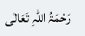رَحْمَۃُ اللہِ تَعَالٰی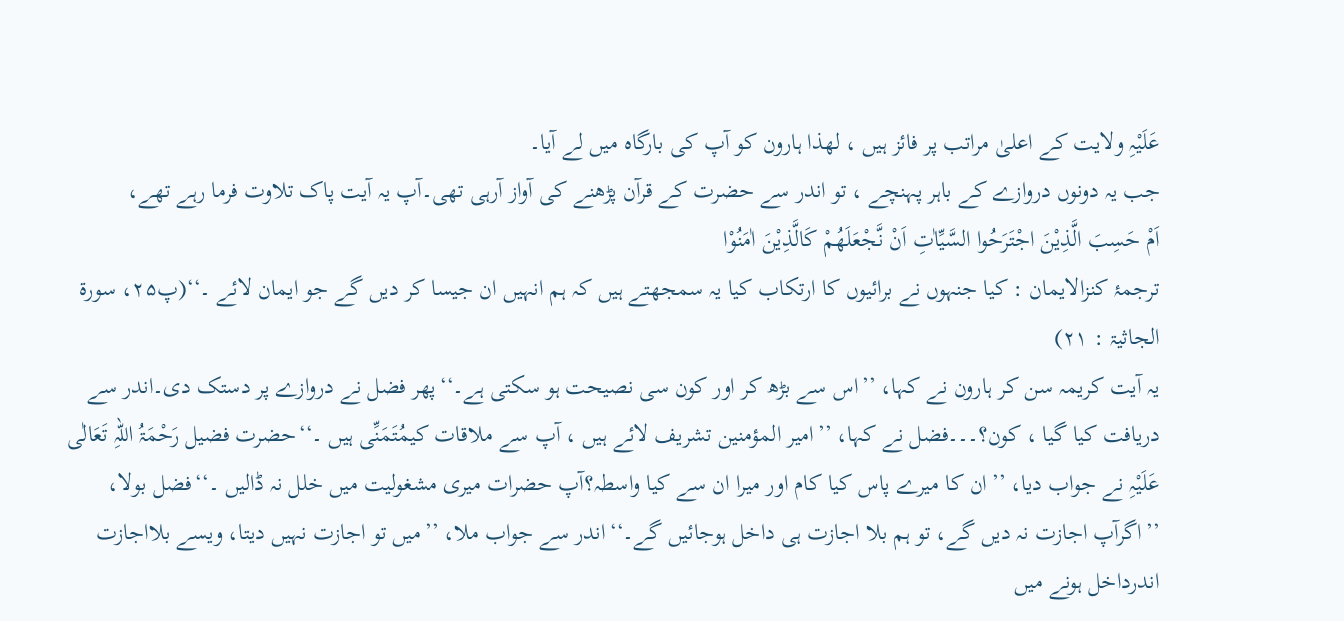عَلَیْہِ ولایت کے اعلیٰ مراتب پر فائز ہیں ، لھذا ہارون کو آپ کی بارگاہ میں لے آیا۔
جب یہ دونوں دروازے کے باہر پہنچے ، تو اندر سے حضرت کے قرآن پڑھنے کی آواز آرہی تھی۔آپ یہ آیت پاک تلاوت فرما رہے تھے،
اَمْ حَسِبَ الَّذِیْنَ اجْتَرَحُوا السَّیِّاٰتِ اَنْ نَّجْعَلَهُمْ كَالَّذِیْنَ اٰمَنُوْا
ترجمۂ کنزالایمان : کیا جنہوں نے برائیوں کا ارتکاب کیا یہ سمجھتے ہیں کہ ہم انہیں ان جیسا کر دیں گے جو ایمان لائے ۔‘‘(پ۲۵، سورۃ الجاثیۃ : ۲۱)
یہ آیت کریمہ سن کر ہارون نے کہا، ’’اس سے بڑھ کر اور کون سی نصیحت ہو سکتی ہے۔‘‘پھر فضل نے دروازے پر دستک دی۔اندر سے دریافت کیا گیا ، کون؟۔۔۔فضل نے کہا، ’’امیر المؤمنین تشریف لائے ہیں ، آپ سے ملاقات کیمُتَمَنِّی ہیں ۔‘‘حضرت فضیل رَحْمَۃُ اللہِ تَعَالٰی عَلَیْہِ نے جواب دیا، ’’ان کا میرے پاس کیا کام اور میرا ان سے کیا واسطہ؟آپ حضرات میری مشغولیت میں خلل نہ ڈالیں ۔‘‘فضل بولا، ’’اگرآپ اجازت نہ دیں گے، تو ہم بلا اجازت ہی داخل ہوجائیں گے۔‘‘اندر سے جواب ملا، ’’میں تو اجازت نہیں دیتا، ویسے بلااجازت اندرداخل ہونے میں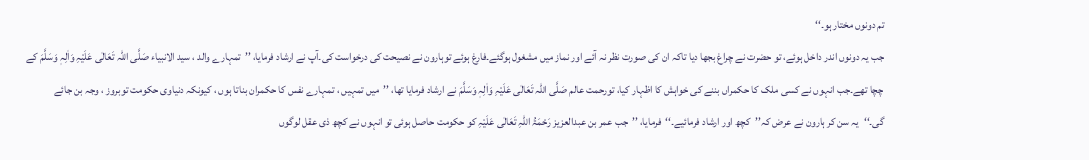تم دونوں مختار ہو۔‘‘
جب یہ دونوں اندر داخل ہوئے، تو حضرت نے چراغ بجھا دیا تاکہ ان کی صورت نظر نہ آئے اور نماز میں مشغول ہوگئے۔فارغ ہوئے توہارون نے نصیحت کی درخواست کی۔آپ نے ارشاد فرمایا، ’’تمہارے والد ، سید الانبیاء صَلَّی اللہ تَعَالٰی عَلَیْہِ وَاٰلِہٖ وَسَلَّمَ کے چچا تھے۔جب انہوں نے کسی ملک کا حکمراں بننے کی خواہش کا اظہار کیا، تورحمت عالم صَلَّی اللہ تَعَالٰی عَلَیْہِ وَاٰلِہٖ وَسَلَّمَ نے ارشاد فرمایا تھا، ’’میں تمہیں ، تمہارے نفس کا حکمران بناتا ہوں ، کیونکہ دنیاوی حکومت توبروز ، وجہ بن جائے گی۔‘‘یہ سن کر ہارون نے عرض کہ’’کچھ اور ارشاد فرمائیے۔‘‘فرمایا، ’’جب عمر بن عبدالعزیز رَحْمَۃُ اللہِ تَعَالٰی عَلَیْہِ کو حکومت حاصل ہوئی تو انہوں نے کچھ ذی عقل لوگوں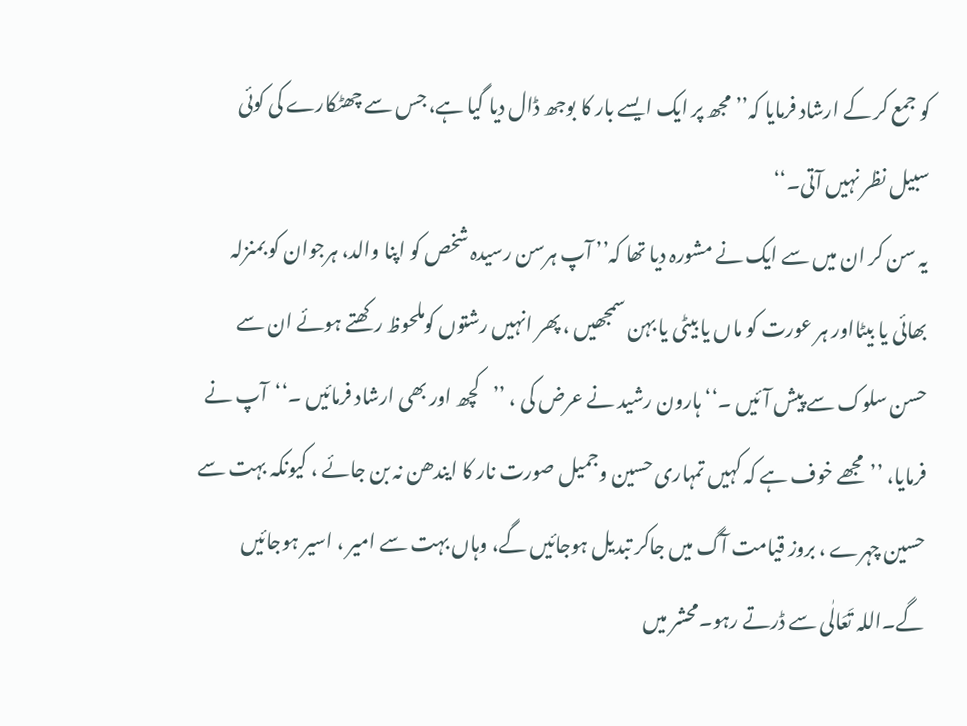کو جمع کر کے ارشاد فرمایا کہ’’مجھ پر ایک ایسے بار کا بوجھ ڈال دیا گیا ہے، جس سے چھٹکارے کی کوئی سبیل نظر نہیں آتی۔‘‘
یہ سن کر ان میں سے ایک نے مشورہ دیا تھا کہ’’ آپ ہرسن رسیدہ شخص کو اپنا والد، ہرجوان کو بمنزلہ بھائی یا بیٹااور ہر عورت کو ماں یا بیٹی یا بہن سمجھیں ، پھر انہیں رشتوں کوملحوظ رکھتے ہوئے ان سے حسن سلوک سے پیش آئیں ۔‘‘ہارون رشید نے عرض کی ، ’’کچھ اور بھی ارشاد فرمائیں ۔‘‘آپ نے فرمایا، ’’مجھے خوف ہے کہ کہیں تمہاری حسین وجمیل صورت نار کا ایندھن نہ بن جائے ، کیونکہ بہت سے حسین چہرے ، بروز قیامت آگ میں جاکر تبدیل ہوجائیں گے، وہاں بہت سے امیر ، اسیر ہوجائیں گے۔اللہ تَعَالٰی سے ڈرتے رہو۔محشر میں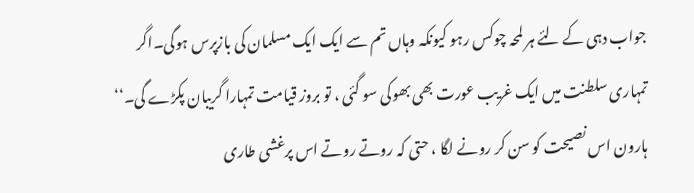جواب دہی کے لئے ہر لمحہ چوکس رہو کیونکہ وہاں تم سے ایک ایک مسلمان کی بازپرس ہوگی۔اگر تمہاری سلطنت میں ایک غریب عورت بھی بھوکی سو گئی ، تو بروز قیامت تمہارا گریبان پکڑے گی۔‘‘
ہارون اس نصیحت کو سن کر رونے لگا ، حتی کہ روتے روتے اس پرغشی طاری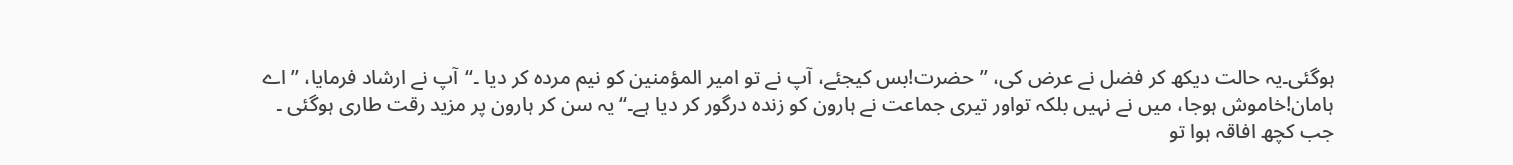ہوگئی۔یہ حالت دیکھ کر فضل نے عرض کی، ’’حضرت!بس کیجئے، آپ نے تو امیر المؤمنین کو نیم مردہ کر دیا ۔‘‘آپ نے ارشاد فرمایا، ’’اے ہامان!خاموش ہوجا، میں نے نہیں بلکہ تواور تیری جماعت نے ہارون کو زندہ درگور کر دیا ہے۔‘‘یہ سن کر ہارون پر مزید رقت طاری ہوگئی ۔
جب کچھ افاقہ ہوا تو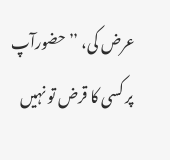عرض کی، ’’حضورآپ پر کسی کا قرض تو نہیں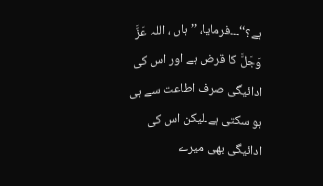ہے؟‘‘۔۔۔فرمایا، ’’ہاں ، اللہ عَزَّ وَجَلَّ کا قرض ہے اور اس کی ادائیگی صرف اطاعت سے ہی ہو سکتی ہے۔لیکن اس کی ادائیگی بھی میرے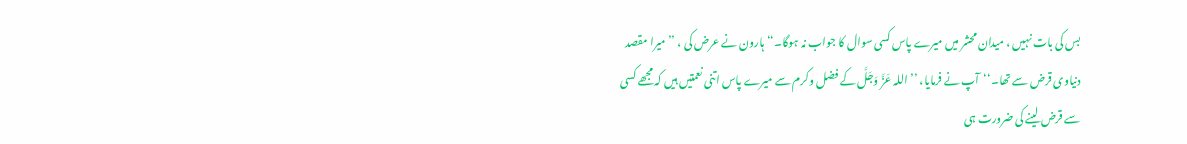بس کی بات نہیں ، میدان محشر میں میرے پاس کسی سوال کا جواب نہ ہوگا۔‘‘ہارون نے عرض کی ، ’’میرا مقصد دنیاوی قرض سے تھا۔‘‘آپ نے فرمایا، ’’اللہ عَزَّ وَجَلَّ کے فضل وکرم سے میرے پاس اتنی نعمتیں ہیں کہ مجھے کسی سے قرض لینے کی ضرورت ہی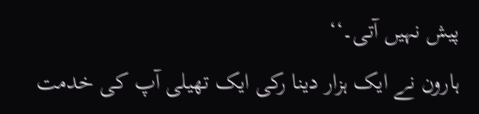پیش نہیں آتی۔‘‘
ہارون نے ایک ہزار دینا رکی ایک تھیلی آپ کی خدمت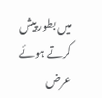میں بطور پیش کرتے ہوئے عرض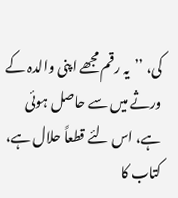کی، ’’یہ رقم مجھے اپنی والدہ کے ورثے میں سے حاصل ہوئی ہے، اس لئے قطعاً حلال ہے،
کتاب کا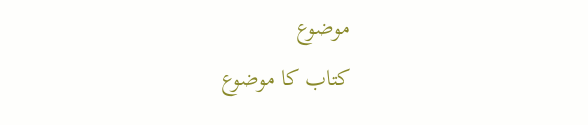موضوع
کتاب کا موضوع